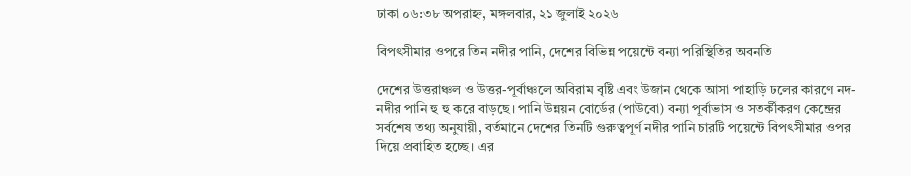ঢাকা ০৬:৩৮ অপরাহ্ন, মঙ্গলবার, ২১ জুলাই ২০২৬

বিপৎসীমার ওপরে তিন নদীর পানি, দেশের বিভিন্ন পয়েন্টে বন্যা পরিস্থিতির অবনতি

দেশের উত্তরাঞ্চল ও উত্তর-পূর্বাঞ্চলে অবিরাম বৃষ্টি এবং উজান থেকে আসা পাহাড়ি ঢলের কারণে নদ-নদীর পানি হু হু করে বাড়ছে। পানি উন্নয়ন বোর্ডের (পাউবো) বন্যা পূর্বাভাস ও সতর্কীকরণ কেন্দ্রের সর্বশেষ তথ্য অনুযায়ী, বর্তমানে দেশের তিনটি গুরুত্বপূর্ণ নদীর পানি চারটি পয়েন্টে বিপৎসীমার ওপর দিয়ে প্রবাহিত হচ্ছে। এর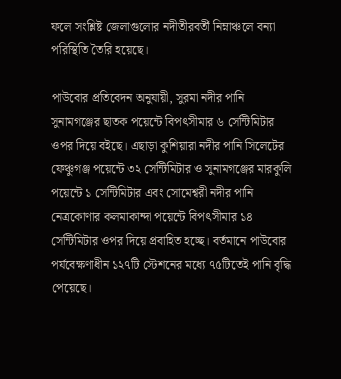ফলে সংশ্লিষ্ট জেলাগুলোর নদীতীরবর্তী নিম্নাঞ্চলে বন্যা পরিস্থিতি তৈরি হয়েছে।

পাউবোর প্রতিবেদন অনুযায়ী, সুরমা নদীর পানি সুনামগঞ্জের ছাতক পয়েন্টে বিপৎসীমার ৬ সেন্টিমিটার ওপর দিয়ে বইছে। এছাড়া কুশিয়ারা নদীর পানি সিলেটের ফেঞ্চুগঞ্জ পয়েন্টে ৩২ সেন্টিমিটার ও সুনামগঞ্জের মারকুলি পয়েন্টে ১ সেন্টিমিটার এবং সোমেশ্বরী নদীর পানি নেত্রকোণার কলমাকান্দা পয়েন্টে বিপৎসীমার ১৪ সেন্টিমিটার ওপর দিয়ে প্রবাহিত হচ্ছে। বর্তমানে পাউবোর পর্যবেক্ষণাধীন ১২৭টি স্টেশনের মধ্যে ৭৫টিতেই পানি বৃদ্ধি পেয়েছে।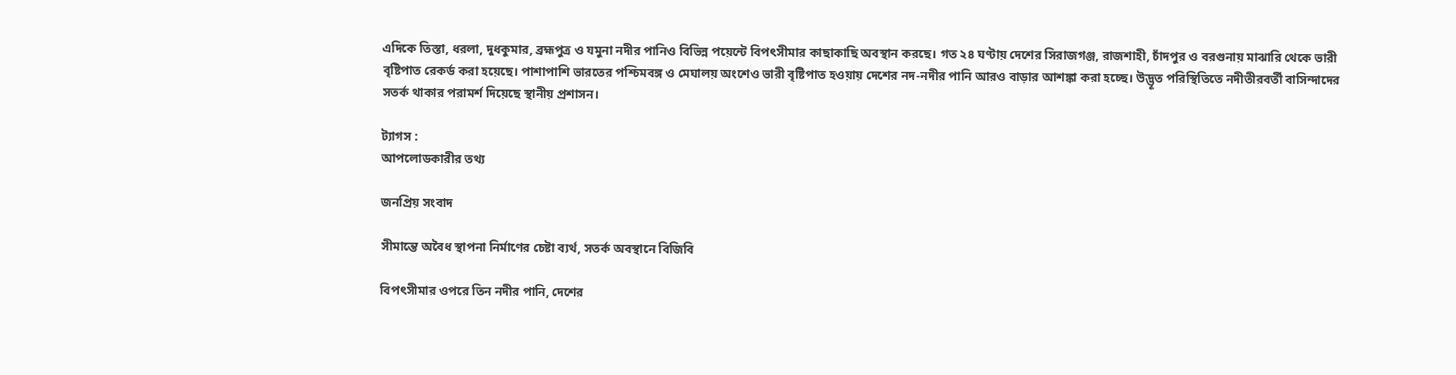এদিকে তিস্তা, ধরলা, দুধকুমার, ব্রহ্মপুত্র ও যমুনা নদীর পানিও বিভিন্ন পয়েন্টে বিপৎসীমার কাছাকাছি অবস্থান করছে। গত ২৪ ঘণ্টায় দেশের সিরাজগঞ্জ, রাজশাহী, চাঁদপুর ও বরগুনায় মাঝারি থেকে ভারী বৃষ্টিপাত রেকর্ড করা হয়েছে। পাশাপাশি ভারতের পশ্চিমবঙ্গ ও মেঘালয় অংশেও ভারী বৃষ্টিপাত হওয়ায় দেশের নদ-নদীর পানি আরও বাড়ার আশঙ্কা করা হচ্ছে। উদ্ভূত পরিস্থিতিতে নদীতীরবর্তী বাসিন্দাদের সতর্ক থাকার পরামর্শ দিয়েছে স্থানীয় প্রশাসন।

ট্যাগস :
আপলোডকারীর তথ্য

জনপ্রিয় সংবাদ

সীমান্তে অবৈধ স্থাপনা নির্মাণের চেষ্টা ব্যর্থ, সতর্ক অবস্থানে বিজিবি

বিপৎসীমার ওপরে তিন নদীর পানি, দেশের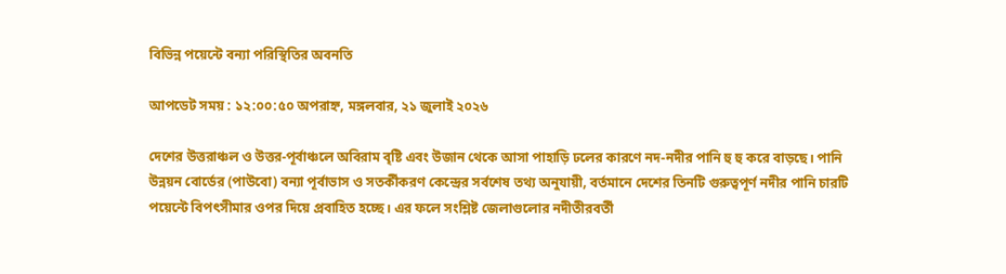বিভিন্ন পয়েন্টে বন্যা পরিস্থিতির অবনতি

আপডেট সময় : ১২:০০:৫০ অপরাহ্ন, মঙ্গলবার, ২১ জুলাই ২০২৬

দেশের উত্তরাঞ্চল ও উত্তর-পূর্বাঞ্চলে অবিরাম বৃষ্টি এবং উজান থেকে আসা পাহাড়ি ঢলের কারণে নদ-নদীর পানি হু হু করে বাড়ছে। পানি উন্নয়ন বোর্ডের (পাউবো) বন্যা পূর্বাভাস ও সতর্কীকরণ কেন্দ্রের সর্বশেষ তথ্য অনুযায়ী, বর্তমানে দেশের তিনটি গুরুত্বপূর্ণ নদীর পানি চারটি পয়েন্টে বিপৎসীমার ওপর দিয়ে প্রবাহিত হচ্ছে। এর ফলে সংশ্লিষ্ট জেলাগুলোর নদীতীরবর্তী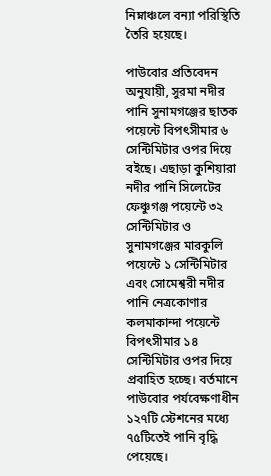নিম্নাঞ্চলে বন্যা পরিস্থিতি তৈরি হয়েছে।

পাউবোর প্রতিবেদন অনুযায়ী, সুরমা নদীর পানি সুনামগঞ্জের ছাতক পয়েন্টে বিপৎসীমার ৬ সেন্টিমিটার ওপর দিয়ে বইছে। এছাড়া কুশিয়ারা নদীর পানি সিলেটের ফেঞ্চুগঞ্জ পয়েন্টে ৩২ সেন্টিমিটার ও সুনামগঞ্জের মারকুলি পয়েন্টে ১ সেন্টিমিটার এবং সোমেশ্বরী নদীর পানি নেত্রকোণার কলমাকান্দা পয়েন্টে বিপৎসীমার ১৪ সেন্টিমিটার ওপর দিয়ে প্রবাহিত হচ্ছে। বর্তমানে পাউবোর পর্যবেক্ষণাধীন ১২৭টি স্টেশনের মধ্যে ৭৫টিতেই পানি বৃদ্ধি পেয়েছে।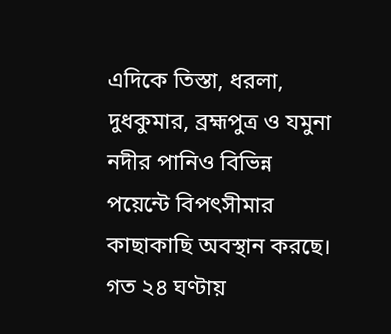এদিকে তিস্তা, ধরলা, দুধকুমার, ব্রহ্মপুত্র ও যমুনা নদীর পানিও বিভিন্ন পয়েন্টে বিপৎসীমার কাছাকাছি অবস্থান করছে। গত ২৪ ঘণ্টায়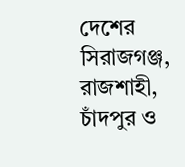দেশের সিরাজগঞ্জ, রাজশাহী, চাঁদপুর ও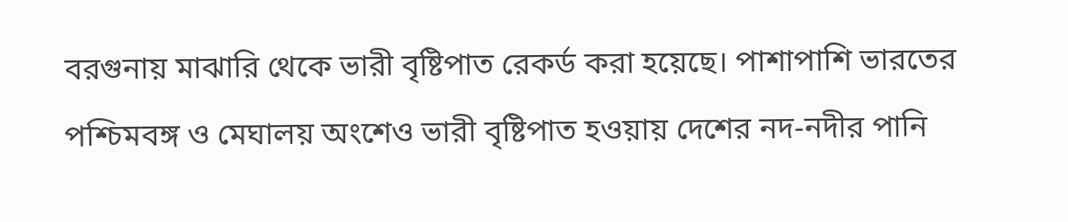বরগুনায় মাঝারি থেকে ভারী বৃষ্টিপাত রেকর্ড করা হয়েছে। পাশাপাশি ভারতের পশ্চিমবঙ্গ ও মেঘালয় অংশেও ভারী বৃষ্টিপাত হওয়ায় দেশের নদ-নদীর পানি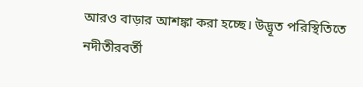আরও বাড়ার আশঙ্কা করা হচ্ছে। উদ্ভূত পরিস্থিতিতে নদীতীরবর্তী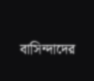বাসিন্দাদের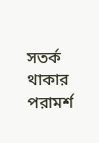সতর্ক থাকার পরামর্শ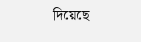দিয়েছে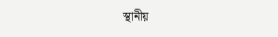স্থানীয়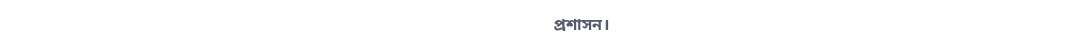প্রশাসন।